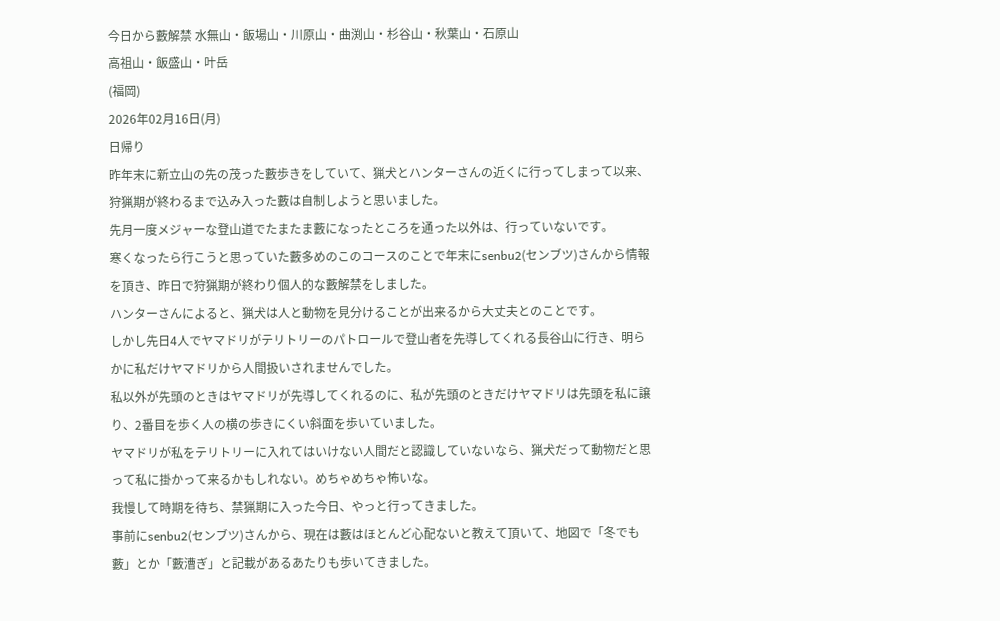今日から藪解禁 水無山・飯場山・川原山・曲渕山・杉谷山・秋葉山・石原山
高祖山・飯盛山・叶岳
(福岡)
2026年02月16日(月)
日帰り
昨年末に新立山の先の茂った藪歩きをしていて、猟犬とハンターさんの近くに行ってしまって以来、狩猟期が終わるまで込み入った藪は自制しようと思いました。
先月一度メジャーな登山道でたまたま藪になったところを通った以外は、行っていないです。
寒くなったら行こうと思っていた藪多めのこのコースのことで年末にsenbu2(センブツ)さんから情報を頂き、昨日で狩猟期が終わり個人的な藪解禁をしました。
ハンターさんによると、猟犬は人と動物を見分けることが出来るから大丈夫とのことです。
しかし先日4人でヤマドリがテリトリーのパトロールで登山者を先導してくれる長谷山に行き、明らかに私だけヤマドリから人間扱いされませんでした。
私以外が先頭のときはヤマドリが先導してくれるのに、私が先頭のときだけヤマドリは先頭を私に譲り、2番目を歩く人の横の歩きにくい斜面を歩いていました。
ヤマドリが私をテリトリーに入れてはいけない人間だと認識していないなら、猟犬だって動物だと思って私に掛かって来るかもしれない。めちゃめちゃ怖いな。
我慢して時期を待ち、禁猟期に入った今日、やっと行ってきました。
事前にsenbu2(センブツ)さんから、現在は藪はほとんど心配ないと教えて頂いて、地図で「冬でも藪」とか「藪漕ぎ」と記載があるあたりも歩いてきました。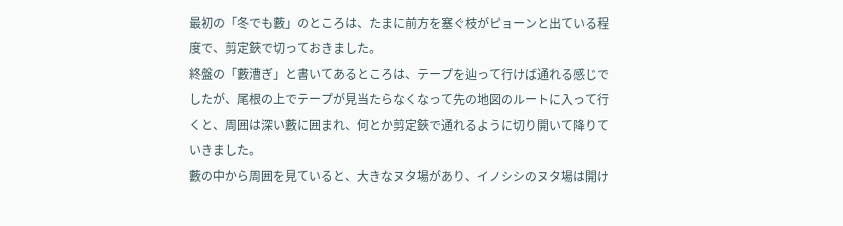最初の「冬でも藪」のところは、たまに前方を塞ぐ枝がピョーンと出ている程度で、剪定鋏で切っておきました。
終盤の「藪漕ぎ」と書いてあるところは、テープを辿って行けば通れる感じでしたが、尾根の上でテープが見当たらなくなって先の地図のルートに入って行くと、周囲は深い藪に囲まれ、何とか剪定鋏で通れるように切り開いて降りていきました。
藪の中から周囲を見ていると、大きなヌタ場があり、イノシシのヌタ場は開け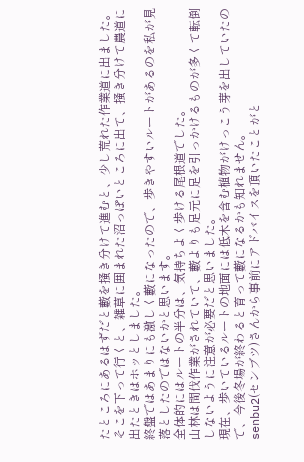たところにあるはずだと藪を掻き分けて進むと、少し荒れた作業道に出ました。
そこを下って行くと、雑草に囲まれた沼っぽいところに出て、掻き分けて農道に出たときはホッとしました。
終盤ではあまりにも激しく藪になったので、歩きやすいルートがあるのを私が見落としたのではないかと思います。
全体的にはルートの半分は、気持ちよく歩ける尾根道でした。
山林は間伐作業がされていて、藪よりも足元に足を引っかけるものが多くて転倒しないように注意が必要だと思いました。
現在、歩いているルートの地面には低木を含む植物がけっこう芽を出していたので、今後冬場が終わると育って藪になるかも知れません。
senbu2(センブツ)さんから事前にアドバイスを頂いたことがと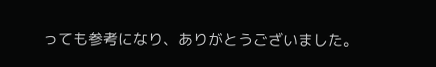っても参考になり、ありがとうございました。